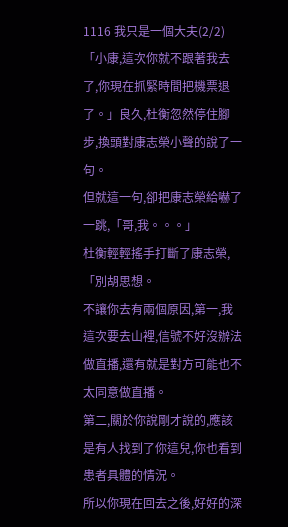1116 我只是一個大夫(2/2)
「小康,這次你就不跟著我去了,你現在抓緊時間把機票退了。」良久,杜衡忽然停住腳步,換頭對康志榮小聲的說了一句。
但就這一句,卻把康志榮給嚇了一跳,「哥,我。。。」
杜衡輕輕搖手打斷了康志榮,「別胡思想。
不讓你去有兩個原因,第一,我這次要去山裡,信號不好沒辦法做直播,還有就是對方可能也不太同意做直播。
第二,關於你說剛才說的,應該是有人找到了你這兒,你也看到患者具體的情況。
所以你現在回去之後,好好的深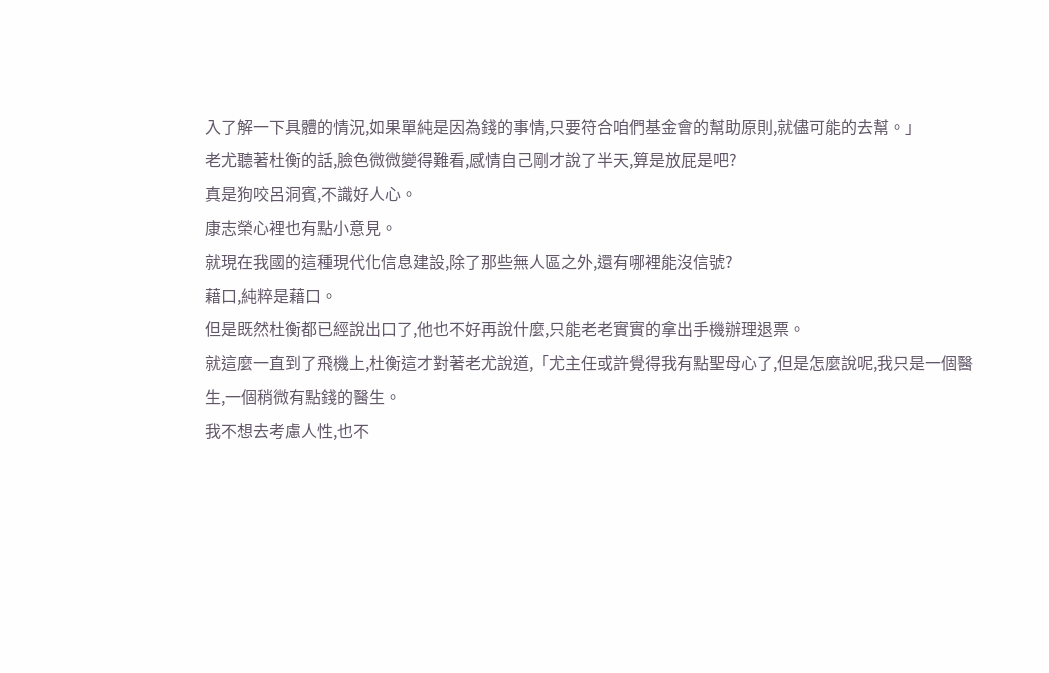入了解一下具體的情況,如果單純是因為錢的事情,只要符合咱們基金會的幫助原則,就儘可能的去幫。」
老尤聽著杜衡的話,臉色微微變得難看,感情自己剛才說了半天,算是放屁是吧?
真是狗咬呂洞賓,不識好人心。
康志榮心裡也有點小意見。
就現在我國的這種現代化信息建設,除了那些無人區之外,還有哪裡能沒信號?
藉口,純粹是藉口。
但是既然杜衡都已經說出口了,他也不好再說什麼,只能老老實實的拿出手機辦理退票。
就這麼一直到了飛機上,杜衡這才對著老尤說道,「尤主任或許覺得我有點聖母心了,但是怎麼說呢,我只是一個醫生,一個稍微有點錢的醫生。
我不想去考慮人性,也不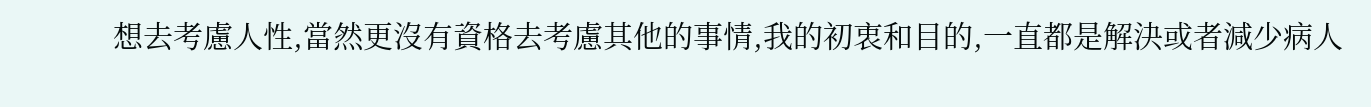想去考慮人性,當然更沒有資格去考慮其他的事情,我的初衷和目的,一直都是解決或者減少病人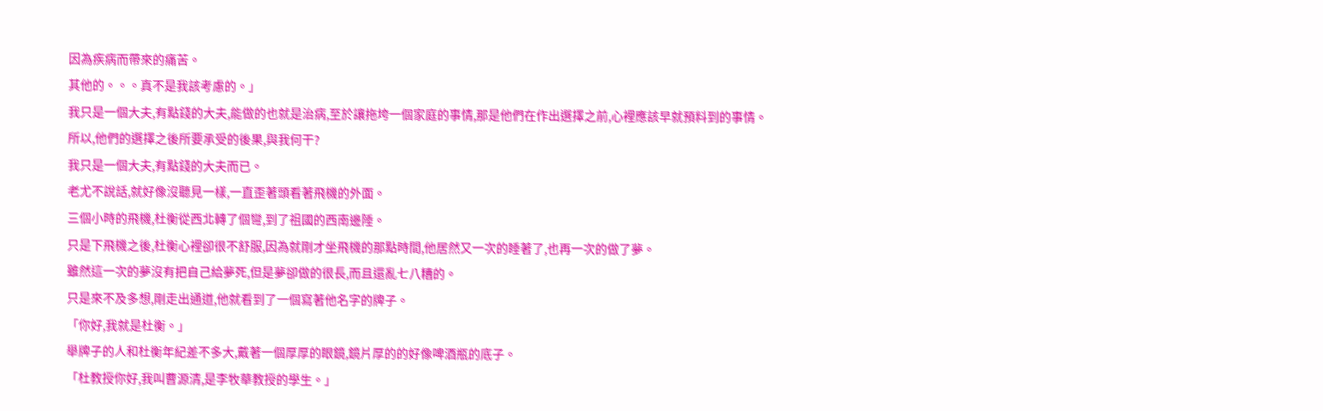因為疾病而帶來的痛苦。
其他的。。。真不是我該考慮的。」
我只是一個大夫,有點錢的大夫,能做的也就是治病,至於讓拖垮一個家庭的事情,那是他們在作出選擇之前,心裡應該早就預料到的事情。
所以,他們的選擇之後所要承受的後果,與我何干?
我只是一個大夫,有點錢的大夫而已。
老尤不說話,就好像沒聽見一樣,一直歪著頭看著飛機的外面。
三個小時的飛機,杜衡從西北轉了個彎,到了祖國的西南邊陲。
只是下飛機之後,杜衡心裡卻很不舒服,因為就剛才坐飛機的那點時間,他居然又一次的睡著了,也再一次的做了夢。
雖然這一次的夢沒有把自己給夢死,但是夢卻做的很長,而且還亂七八糟的。
只是來不及多想,剛走出通道,他就看到了一個寫著他名字的牌子。
「你好,我就是杜衡。」
舉牌子的人和杜衡年紀差不多大,戴著一個厚厚的眼鏡,鏡片厚的的好像啤酒瓶的底子。
「杜教授你好,我叫曹源清,是李牧華教授的學生。」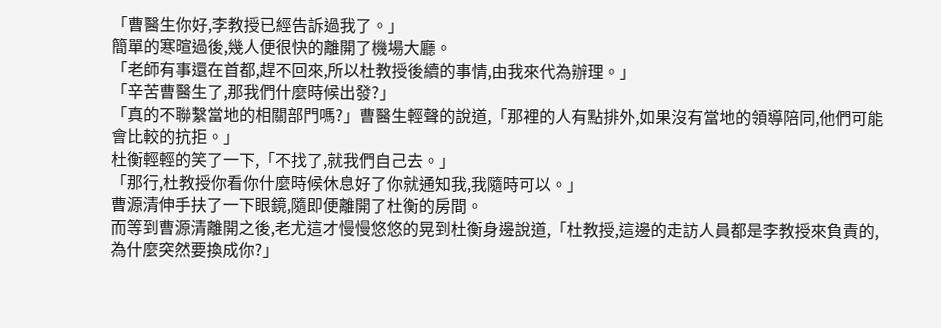「曹醫生你好,李教授已經告訴過我了。」
簡單的寒暄過後,幾人便很快的離開了機場大廳。
「老師有事還在首都,趕不回來,所以杜教授後續的事情,由我來代為辦理。」
「辛苦曹醫生了,那我們什麼時候出發?」
「真的不聯繫當地的相關部門嗎?」曹醫生輕聲的說道,「那裡的人有點排外,如果沒有當地的領導陪同,他們可能會比較的抗拒。」
杜衡輕輕的笑了一下,「不找了,就我們自己去。」
「那行,杜教授你看你什麼時候休息好了你就通知我,我隨時可以。」
曹源清伸手扶了一下眼鏡,隨即便離開了杜衡的房間。
而等到曹源清離開之後,老尤這才慢慢悠悠的晃到杜衡身邊說道,「杜教授,這邊的走訪人員都是李教授來負責的,為什麼突然要換成你?」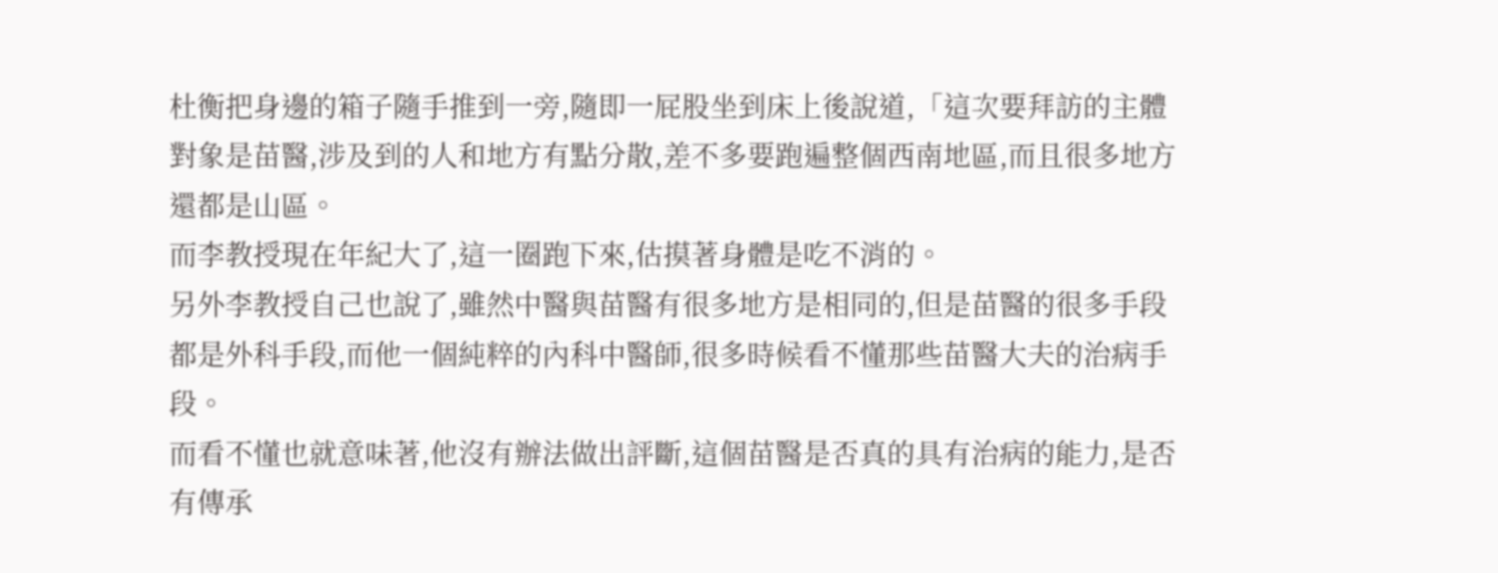杜衡把身邊的箱子隨手推到一旁,隨即一屁股坐到床上後說道,「這次要拜訪的主體對象是苗醫,涉及到的人和地方有點分散,差不多要跑遍整個西南地區,而且很多地方還都是山區。
而李教授現在年紀大了,這一圈跑下來,估摸著身體是吃不消的。
另外李教授自己也說了,雖然中醫與苗醫有很多地方是相同的,但是苗醫的很多手段都是外科手段,而他一個純粹的內科中醫師,很多時候看不懂那些苗醫大夫的治病手段。
而看不懂也就意味著,他沒有辦法做出評斷,這個苗醫是否真的具有治病的能力,是否有傳承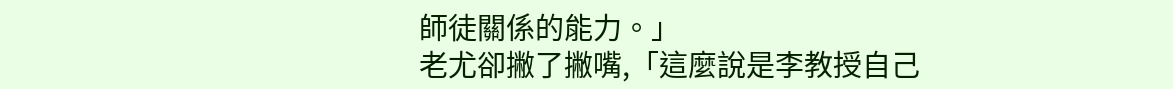師徒關係的能力。」
老尤卻撇了撇嘴,「這麼說是李教授自己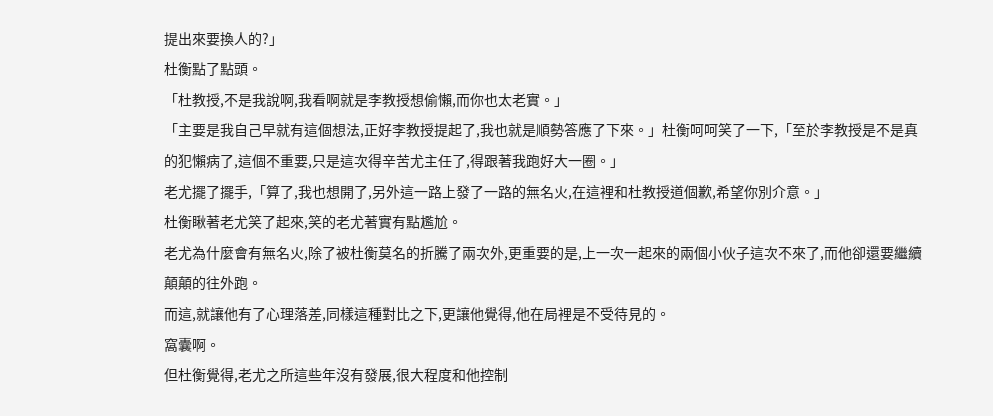提出來要換人的?」
杜衡點了點頭。
「杜教授,不是我說啊,我看啊就是李教授想偷懶,而你也太老實。」
「主要是我自己早就有這個想法,正好李教授提起了,我也就是順勢答應了下來。」杜衡呵呵笑了一下,「至於李教授是不是真的犯懶病了,這個不重要,只是這次得辛苦尤主任了,得跟著我跑好大一圈。」
老尤擺了擺手,「算了,我也想開了,另外這一路上發了一路的無名火,在這裡和杜教授道個歉,希望你別介意。」
杜衡瞅著老尤笑了起來,笑的老尤著實有點尷尬。
老尤為什麼會有無名火,除了被杜衡莫名的折騰了兩次外,更重要的是,上一次一起來的兩個小伙子這次不來了,而他卻還要繼續顛顛的往外跑。
而這,就讓他有了心理落差,同樣這種對比之下,更讓他覺得,他在局裡是不受待見的。
窩囊啊。
但杜衡覺得,老尤之所這些年沒有發展,很大程度和他控制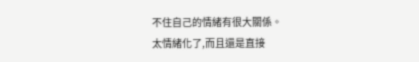不住自己的情緒有很大關係。
太情緒化了,而且還是直接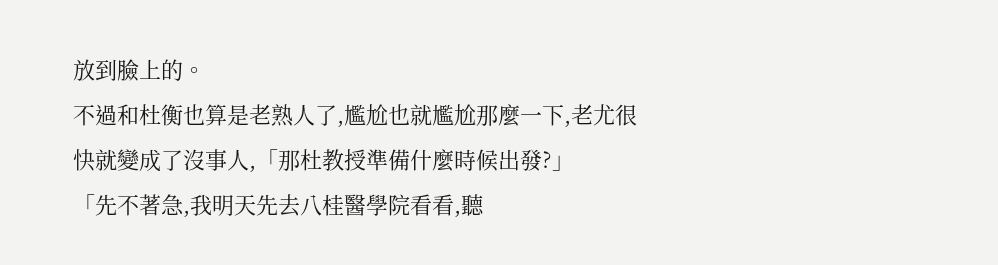放到臉上的。
不過和杜衡也算是老熟人了,尷尬也就尷尬那麼一下,老尤很快就變成了沒事人,「那杜教授準備什麼時候出發?」
「先不著急,我明天先去八桂醫學院看看,聽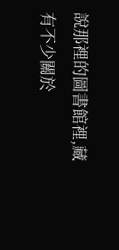說那裡的圖書館裡,藏有不少關於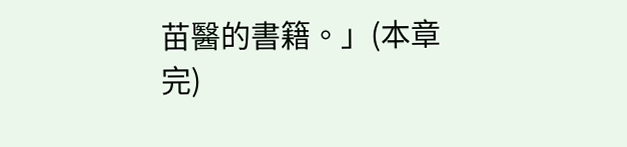苗醫的書籍。」(本章完)